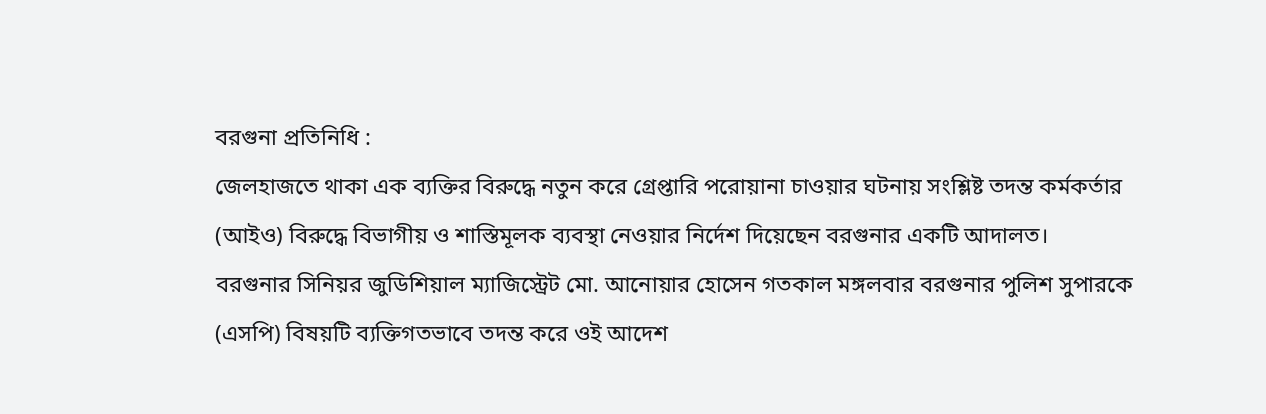বরগুনা প্রতিনিধি :
জেলহাজতে থাকা এক ব্যক্তির বিরুদ্ধে নতুন করে গ্রেপ্তারি পরোয়ানা চাওয়ার ঘটনায় সংশ্লিষ্ট তদন্ত কর্মকর্তার (আইও) বিরুদ্ধে বিভাগীয় ও শাস্তিমূলক ব্যবস্থা নেওয়ার নির্দেশ দিয়েছেন বরগুনার একটি আদালত।
বরগুনার সিনিয়র জুডিশিয়াল ম্যাজিস্ট্রেট মো. আনোয়ার হোসেন গতকাল মঙ্গলবার বরগুনার পুলিশ সুপারকে (এসপি) বিষয়টি ব্যক্তিগতভাবে তদন্ত করে ওই আদেশ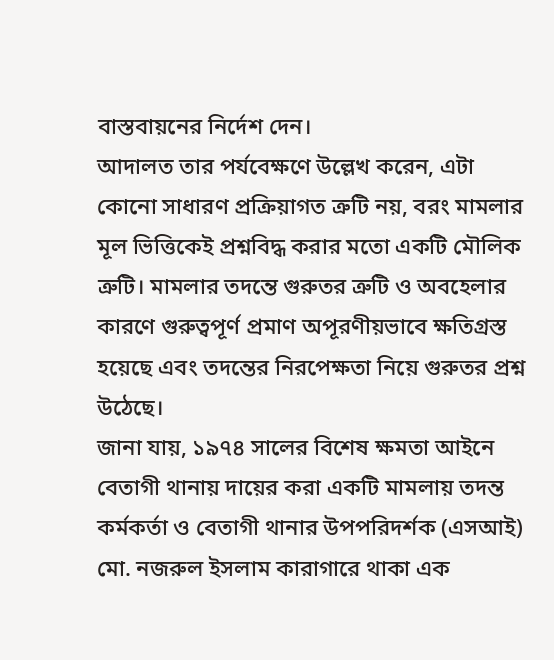বাস্তবায়নের নির্দেশ দেন।
আদালত তার পর্যবেক্ষণে উল্লেখ করেন, এটা কোনো সাধারণ প্রক্রিয়াগত ত্রুটি নয়, বরং মামলার মূল ভিত্তিকেই প্রশ্নবিদ্ধ করার মতো একটি মৌলিক ত্রুটি। মামলার তদন্তে গুরুতর ত্রুটি ও অবহেলার কারণে গুরুত্বপূর্ণ প্রমাণ অপূরণীয়ভাবে ক্ষতিগ্রস্ত হয়েছে এবং তদন্তের নিরপেক্ষতা নিয়ে গুরুতর প্রশ্ন উঠেছে।
জানা যায়, ১৯৭৪ সালের বিশেষ ক্ষমতা আইনে বেতাগী থানায় দায়ের করা একটি মামলায় তদন্ত কর্মকর্তা ও বেতাগী থানার উপপরিদর্শক (এসআই) মো. নজরুল ইসলাম কারাগারে থাকা এক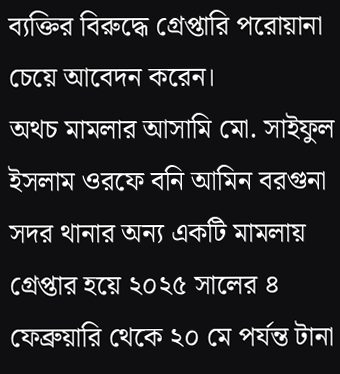ব্যক্তির বিরুদ্ধে গ্রেপ্তারি পরোয়ানা চেয়ে আবেদন করেন।
অথচ মামলার আসামি মো. সাইফুল ইসলাম ওরফে বনি আমিন বরগুনা সদর থানার অন্য একটি মামলায় গ্রেপ্তার হয়ে ২০২৫ সালের ৪ ফেব্রুয়ারি থেকে ২০ মে পর্যন্ত টানা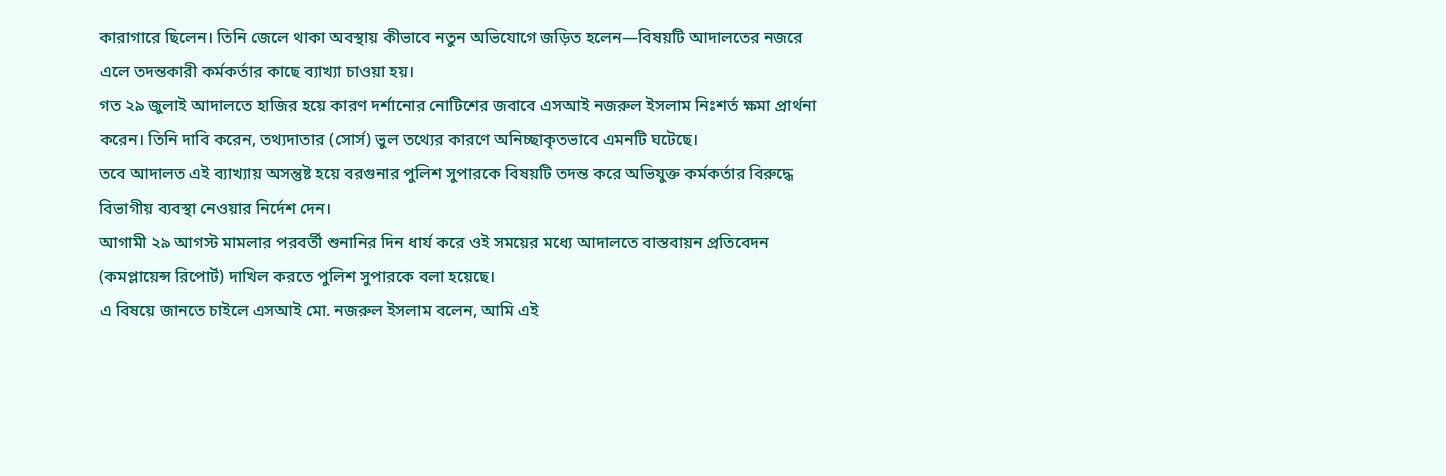কারাগারে ছিলেন। তিনি জেলে থাকা অবস্থায় কীভাবে নতুন অভিযোগে জড়িত হলেন—বিষয়টি আদালতের নজরে এলে তদন্তকারী কর্মকর্তার কাছে ব্যাখ্যা চাওয়া হয়।
গত ২৯ জুলাই আদালতে হাজির হয়ে কারণ দর্শানোর নোটিশের জবাবে এসআই নজরুল ইসলাম নিঃশর্ত ক্ষমা প্রার্থনা করেন। তিনি দাবি করেন, তথ্যদাতার (সোর্স) ভুল তথ্যের কারণে অনিচ্ছাকৃতভাবে এমনটি ঘটেছে।
তবে আদালত এই ব্যাখ্যায় অসন্তুষ্ট হয়ে বরগুনার পুলিশ সুপারকে বিষয়টি তদন্ত করে অভিযুক্ত কর্মকর্তার বিরুদ্ধে বিভাগীয় ব্যবস্থা নেওয়ার নির্দেশ দেন।
আগামী ২৯ আগস্ট মামলার পরবর্তী শুনানির দিন ধার্য করে ওই সময়ের মধ্যে আদালতে বাস্তবায়ন প্রতিবেদন (কমপ্লায়েন্স রিপোর্ট) দাখিল করতে পুলিশ সুপারকে বলা হয়েছে।
এ বিষয়ে জানতে চাইলে এসআই মো. নজরুল ইসলাম বলেন, আমি এই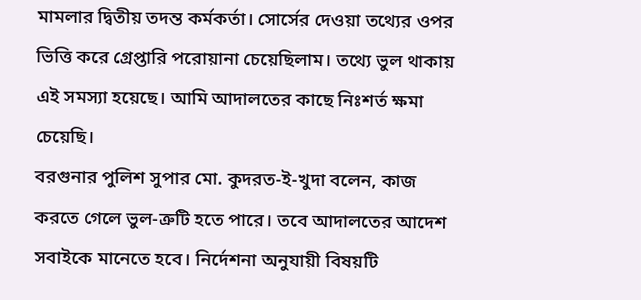মামলার দ্বিতীয় তদন্ত কর্মকর্তা। সোর্সের দেওয়া তথ্যের ওপর ভিত্তি করে গ্রেপ্তারি পরোয়ানা চেয়েছিলাম। তথ্যে ভুল থাকায় এই সমস্যা হয়েছে। আমি আদালতের কাছে নিঃশর্ত ক্ষমা চেয়েছি।
বরগুনার পুলিশ সুপার মো. কুদরত-ই-খুদা বলেন, কাজ করতে গেলে ভুল-ত্রুটি হতে পারে। তবে আদালতের আদেশ সবাইকে মানেতে হবে। নির্দেশনা অনুযায়ী বিষয়টি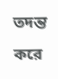তদন্ত করে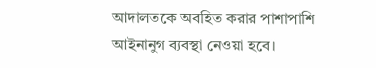আদালতকে অবহিত করার পাশাপাশি আইনানুগ ব্যবস্থা নেওয়া হবে।